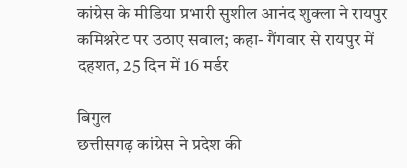कांग्रेस के मीडिया प्रभारी सुशील आनंद शुक्ला ने रायपुर कमिश्नरेट पर उठाए सवाल; कहा- गैंगवार से रायपुर में दहशत, 25 दिन में 16 मर्डर

बिगुल
छत्तीसगढ़ कांग्रेस ने प्रदेश की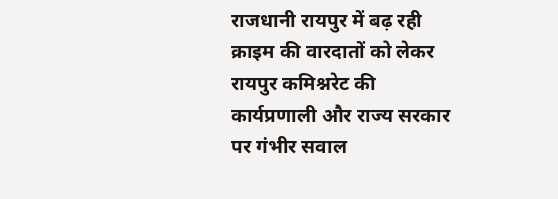राजधानी रायपुर में बढ़ रही क्राइम की वारदातों को लेकर रायपुर कमिश्नरेट की कार्यप्रणाली और राज्य सरकार पर गंभीर सवाल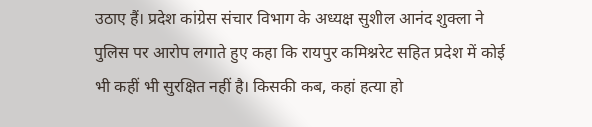उठाए हैं। प्रदेश कांग्रेस संचार विभाग के अध्यक्ष सुशील आनंद शुक्ला ने पुलिस पर आरोप लगाते हुए कहा कि रायपुर कमिश्नरेट सहित प्रदेश में कोई भी कहीं भी सुरक्षित नहीं है। किसकी कब, कहां हत्या हो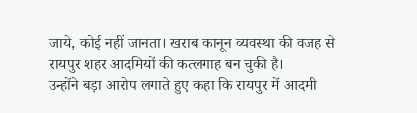जाये, कोई नहीं जानता। खराब कानून व्यवस्था की वजह से रायपुर शहर आदमियों की कत्लगाह बन चुकी है।
उन्होंने बड़ा आरोप लगाते हुए कहा कि रायपुर में आदमी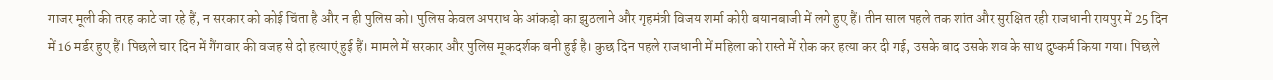गाजर मूली की तरह काटे जा रहे हैं, न सरकार को कोई चिंता है और न ही पुलिस को। पुलिस केवल अपराध के आंकड़ो का झुठलाने और गृहमंत्री विजय शर्मा कोरी बयानबाजी में लगे हुए हैं। तीन साल पहले तक शांत और सुरक्षित रही राजधानी रायपुर में 25 दिन में 16 मर्डर हुए हैं। पिछले चार दिन में गैंगवार की वजह से दो हत्याएं हुई हैं। मामले में सरकार और पुलिस मूकदर्शक बनी हुई है। कुछ दिन पहले राजधानी में महिला को रास्ते में रोक कर हत्या कर दी गई, उसके बाद उसके शव के साथ दुष्कर्म किया गया। पिछले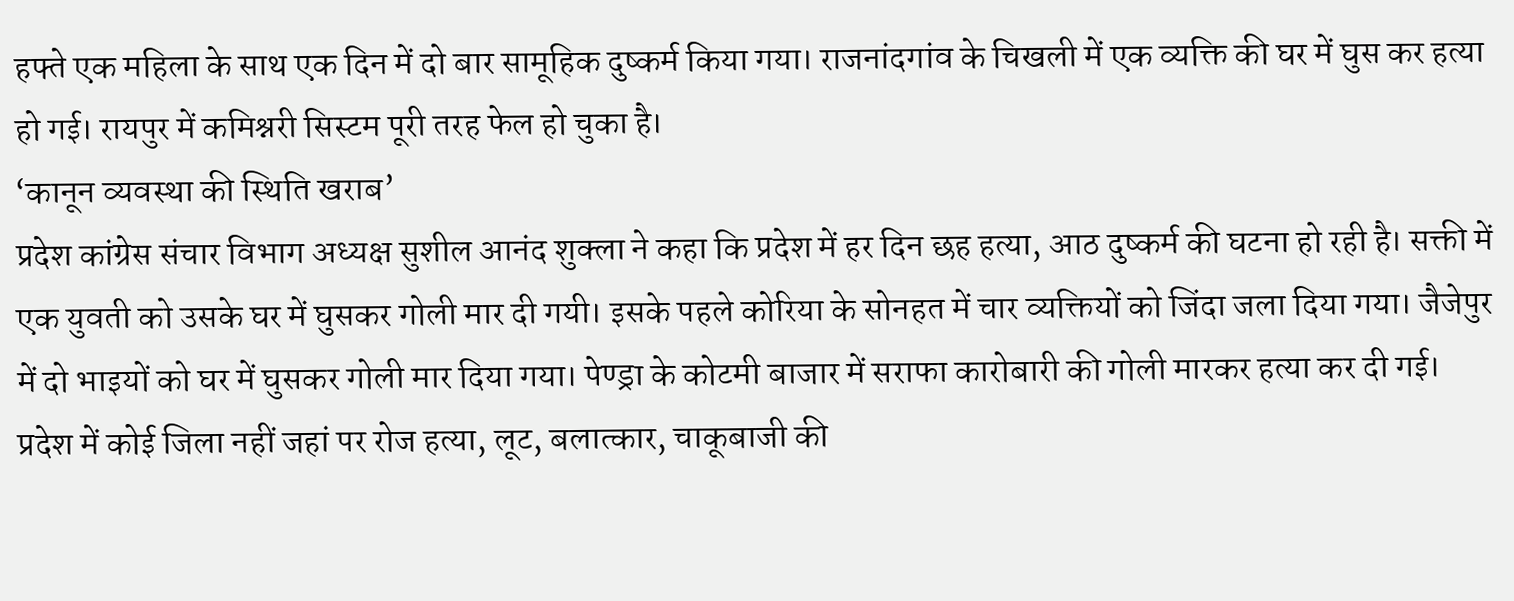हफ्ते एक महिला के साथ एक दिन में दो बार सामूहिक दुष्कर्म किया गया। राजनांदगांव के चिखली में एक व्यक्ति की घर में घुस कर हत्या हो गई। रायपुर में कमिश्नरी सिस्टम पूरी तरह फेल हो चुका है।
‘कानून व्यवस्था की स्थिति खराब’
प्रदेश कांग्रेस संचार विभाग अध्यक्ष सुशील आनंद शुक्ला ने कहा कि प्रदेश में हर दिन छह हत्या, आठ दुष्कर्म की घटना हो रही है। सक्ती में एक युवती को उसके घर में घुसकर गोली मार दी गयी। इसके पहले कोरिया के सोनहत में चार व्यक्तियों को जिंदा जला दिया गया। जैजेपुर में दो भाइयों को घर में घुसकर गोली मार दिया गया। पेण्ड्रा के कोटमी बाजार में सराफा कारोबारी की गोली मारकर हत्या कर दी गई। प्रदेश में कोई जिला नहीं जहां पर रोज हत्या, लूट, बलात्कार, चाकूबाजी की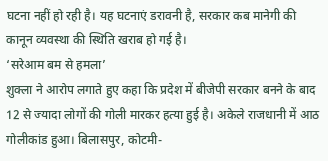घटना नहीं हो रही है। यह घटनाएं डरावनी है, सरकार कब मानेगी की कानून व्यवस्था की स्थिति खराब हो गई है।
‘सरेआम बम से हमला’
शुक्ला ने आरोप लगाते हुए कहा कि प्रदेश में बीजेपी सरकार बनने के बाद 12 से ज्यादा लोगों की गोली मारकर हत्या हुई है। अकेले राजधानी में आठ गोलीकांड हुआ। बिलासपुर, कोटमी-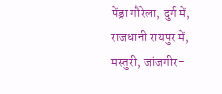पेंड्रा गौरेला, दुर्ग में, राजधानी रायपुर में, मस्तुरी, जांजगीर-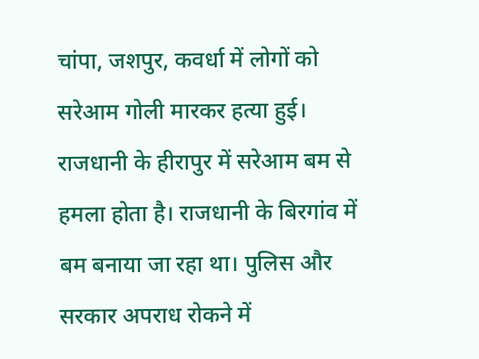चांपा, जशपुर, कवर्धा में लोगों को सरेआम गोली मारकर हत्या हुई। राजधानी के हीरापुर में सरेआम बम से हमला होता है। राजधानी के बिरगांव में बम बनाया जा रहा था। पुलिस और सरकार अपराध रोकने में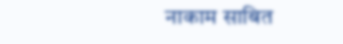नाकाम साबित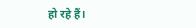हो रहे हैं।